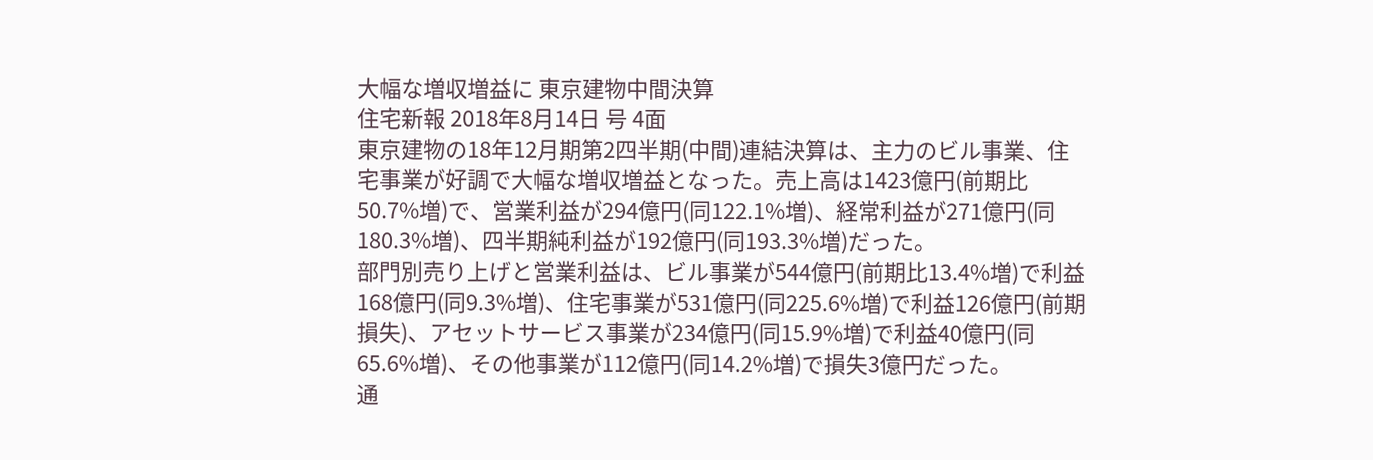大幅な増収増益に 東京建物中間決算
住宅新報 2018年8月14日 号 4面
東京建物の18年12月期第2四半期(中間)連結決算は、主力のビル事業、住宅事業が好調で大幅な増収増益となった。売上高は1423億円(前期比50.7%増)で、営業利益が294億円(同122.1%増)、経常利益が271億円(同180.3%増)、四半期純利益が192億円(同193.3%増)だった。
部門別売り上げと営業利益は、ビル事業が544億円(前期比13.4%増)で利益168億円(同9.3%増)、住宅事業が531億円(同225.6%増)で利益126億円(前期損失)、アセットサービス事業が234億円(同15.9%増)で利益40億円(同65.6%増)、その他事業が112億円(同14.2%増)で損失3億円だった。
通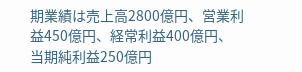期業績は売上高2800億円、営業利益450億円、経常利益400億円、当期純利益250億円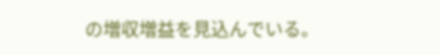の増収増益を見込んでいる。